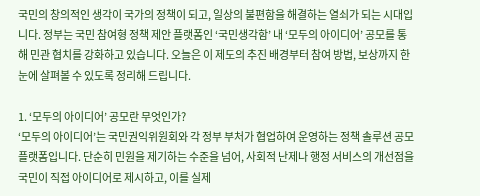국민의 창의적인 생각이 국가의 정책이 되고, 일상의 불편함을 해결하는 열쇠가 되는 시대입니다. 정부는 국민 참여형 정책 제안 플랫폼인 ‘국민생각함’ 내 ‘모두의 아이디어’ 공모를 통해 민관 협치를 강화하고 있습니다. 오늘은 이 제도의 추진 배경부터 참여 방법, 보상까지 한눈에 살펴볼 수 있도록 정리해 드립니다.

1. ‘모두의 아이디어’ 공모란 무엇인가?
‘모두의 아이디어’는 국민권익위원회와 각 정부 부처가 협업하여 운영하는 정책 솔루션 공모 플랫폼입니다. 단순히 민원을 제기하는 수준을 넘어, 사회적 난제나 행정 서비스의 개선점을 국민이 직접 아이디어로 제시하고, 이를 실제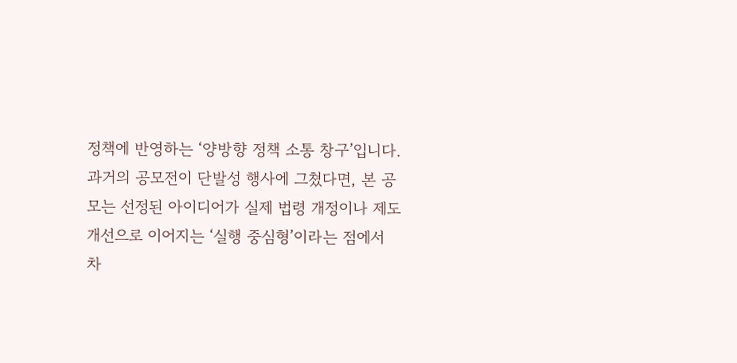정책에 반영하는 ‘양방향 정책 소통 창구’입니다.
과거의 공모전이 단발성 행사에 그쳤다면, 본 공모는 선정된 아이디어가 실제 법령 개정이나 제도 개선으로 이어지는 ‘실행 중심형’이라는 점에서 차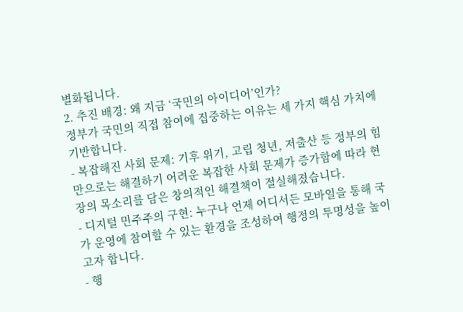별화됩니다.
2. 추진 배경: 왜 지금 ‘국민의 아이디어’인가?
정부가 국민의 직접 참여에 집중하는 이유는 세 가지 핵심 가치에 기반합니다.
- 복잡해진 사회 문제: 기후 위기, 고립 청년, 저출산 등 정부의 힘만으로는 해결하기 어려운 복잡한 사회 문제가 증가함에 따라 현장의 목소리를 담은 창의적인 해결책이 절실해졌습니다.
- 디지털 민주주의 구현: 누구나 언제 어디서든 모바일을 통해 국가 운영에 참여할 수 있는 환경을 조성하여 행정의 투명성을 높이고자 합니다.
- 행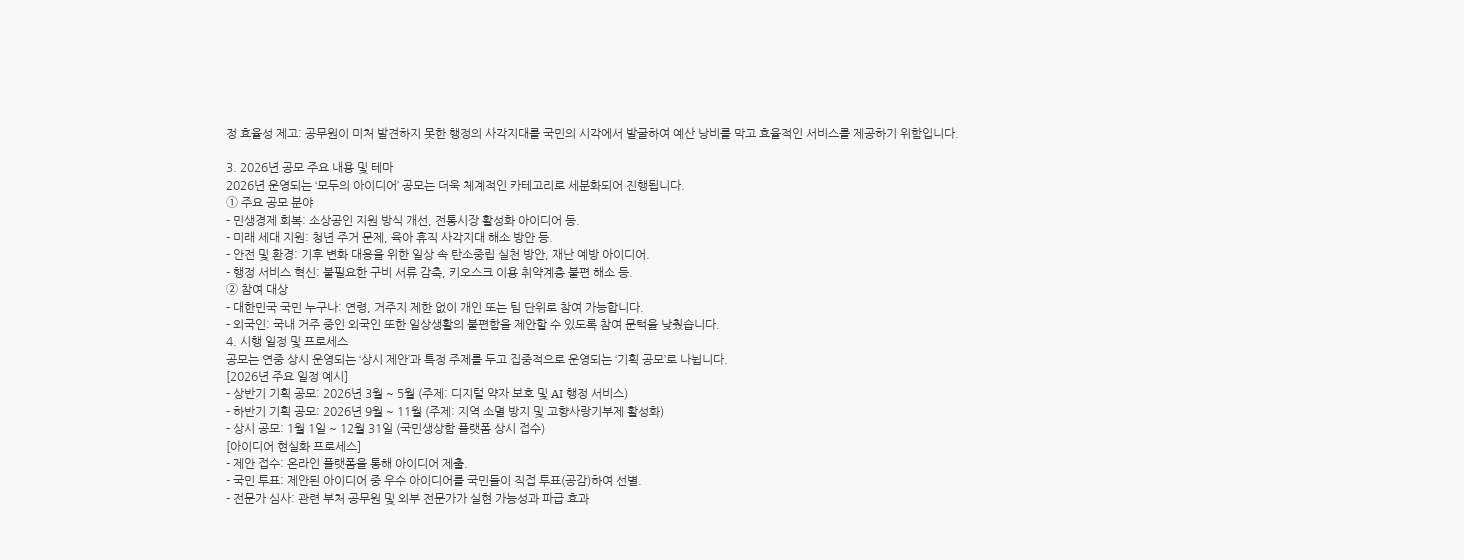정 효율성 제고: 공무원이 미처 발견하지 못한 행정의 사각지대를 국민의 시각에서 발굴하여 예산 낭비를 막고 효율적인 서비스를 제공하기 위함입니다.

3. 2026년 공모 주요 내용 및 테마
2026년 운영되는 ‘모두의 아이디어’ 공모는 더욱 체계적인 카테고리로 세분화되어 진행됩니다.
① 주요 공모 분야
- 민생경제 회복: 소상공인 지원 방식 개선, 전통시장 활성화 아이디어 등.
- 미래 세대 지원: 청년 주거 문제, 육아 휴직 사각지대 해소 방안 등.
- 안전 및 환경: 기후 변화 대응을 위한 일상 속 탄소중립 실천 방안, 재난 예방 아이디어.
- 행정 서비스 혁신: 불필요한 구비 서류 감축, 키오스크 이용 취약계층 불편 해소 등.
② 참여 대상
- 대한민국 국민 누구나: 연령, 거주지 제한 없이 개인 또는 팀 단위로 참여 가능합니다.
- 외국인: 국내 거주 중인 외국인 또한 일상생활의 불편함을 제안할 수 있도록 참여 문턱을 낮췄습니다.
4. 시행 일정 및 프로세스
공모는 연중 상시 운영되는 ‘상시 제안’과 특정 주제를 두고 집중적으로 운영되는 ‘기획 공모’로 나뉩니다.
[2026년 주요 일정 예시]
- 상반기 기획 공모: 2026년 3월 ~ 5월 (주제: 디지털 약자 보호 및 AI 행정 서비스)
- 하반기 기획 공모: 2026년 9월 ~ 11월 (주제: 지역 소멸 방지 및 고향사랑기부제 활성화)
- 상시 공모: 1월 1일 ~ 12월 31일 (국민생상함 플랫폼 상시 접수)
[아이디어 현실화 프로세스]
- 제안 접수: 온라인 플랫폼을 통해 아이디어 제출.
- 국민 투표: 제안된 아이디어 중 우수 아이디어를 국민들이 직접 투표(공감)하여 선별.
- 전문가 심사: 관련 부처 공무원 및 외부 전문가가 실현 가능성과 파급 효과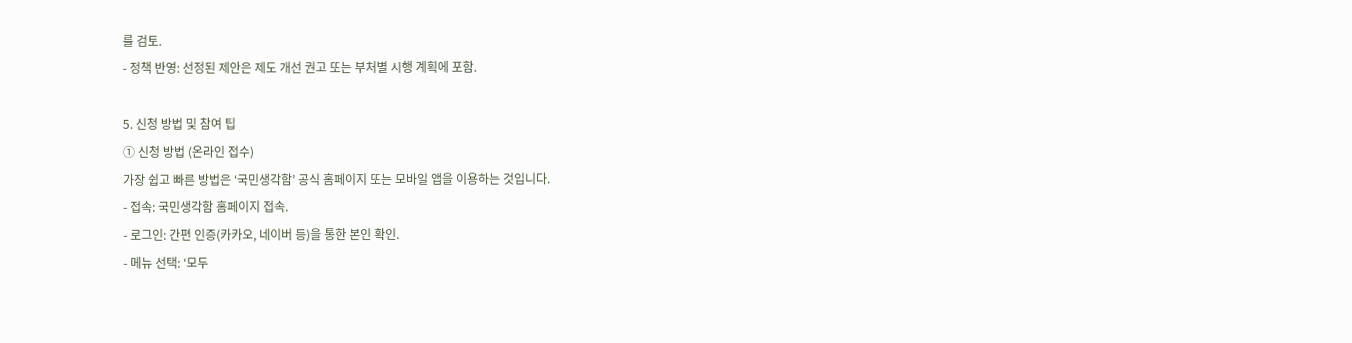를 검토.
- 정책 반영: 선정된 제안은 제도 개선 권고 또는 부처별 시행 계획에 포함.

5. 신청 방법 및 참여 팁
① 신청 방법 (온라인 접수)
가장 쉽고 빠른 방법은 ‘국민생각함’ 공식 홈페이지 또는 모바일 앱을 이용하는 것입니다.
- 접속: 국민생각함 홈페이지 접속.
- 로그인: 간편 인증(카카오, 네이버 등)을 통한 본인 확인.
- 메뉴 선택: ‘모두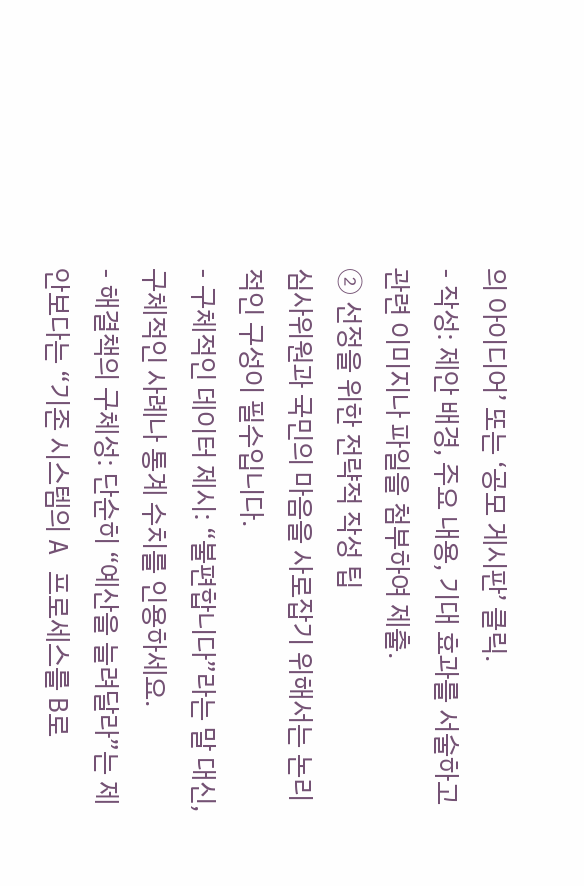의 아이디어’ 또는 ‘공모 게시판’ 클릭.
- 작성: 제안 배경, 주요 내용, 기대 효과를 서술하고 관련 이미지나 파일을 첨부하여 제출.
② 선정을 위한 전략적 작성 팁
심사위원과 국민의 마음을 사로잡기 위해서는 논리적인 구성이 필수입니다.
- 구체적인 데이터 제시: “불편합니다”라는 말 대신, 구체적인 사례나 통계 수치를 인용하세요.
- 해결책의 구체성: 단순히 “예산을 늘려달라”는 제안보다는 “기존 시스템의 A 프로세스를 B로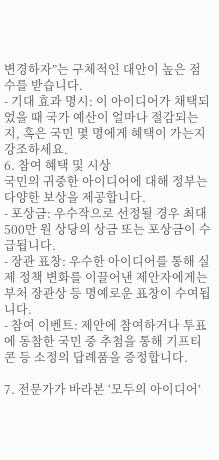변경하자”는 구체적인 대안이 높은 점수를 받습니다.
- 기대 효과 명시: 이 아이디어가 채택되었을 때 국가 예산이 얼마나 절감되는지, 혹은 국민 몇 명에게 혜택이 가는지 강조하세요.
6. 참여 혜택 및 시상
국민의 귀중한 아이디어에 대해 정부는 다양한 보상을 제공합니다.
- 포상금: 우수작으로 선정될 경우 최대 500만 원 상당의 상금 또는 포상금이 수급됩니다.
- 장관 표창: 우수한 아이디어를 통해 실제 정책 변화를 이끌어낸 제안자에게는 부처 장관상 등 명예로운 표창이 수여됩니다.
- 참여 이벤트: 제안에 참여하거나 투표에 동참한 국민 중 추첨을 통해 기프티콘 등 소정의 답례품을 증정합니다.

7. 전문가가 바라본 ‘모두의 아이디어’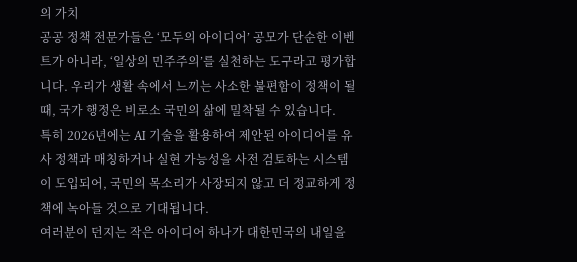의 가치
공공 정책 전문가들은 ‘모두의 아이디어’ 공모가 단순한 이벤트가 아니라, ‘일상의 민주주의’를 실천하는 도구라고 평가합니다. 우리가 생활 속에서 느끼는 사소한 불편함이 정책이 될 때, 국가 행정은 비로소 국민의 삶에 밀착될 수 있습니다.
특히 2026년에는 AI 기술을 활용하여 제안된 아이디어를 유사 정책과 매칭하거나 실현 가능성을 사전 검토하는 시스템이 도입되어, 국민의 목소리가 사장되지 않고 더 정교하게 정책에 녹아들 것으로 기대됩니다.
여러분이 던지는 작은 아이디어 하나가 대한민국의 내일을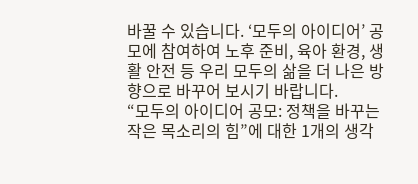바꿀 수 있습니다. ‘모두의 아이디어’ 공모에 참여하여 노후 준비, 육아 환경, 생활 안전 등 우리 모두의 삶을 더 나은 방향으로 바꾸어 보시기 바랍니다.
“모두의 아이디어 공모: 정책을 바꾸는 작은 목소리의 힘”에 대한 1개의 생각